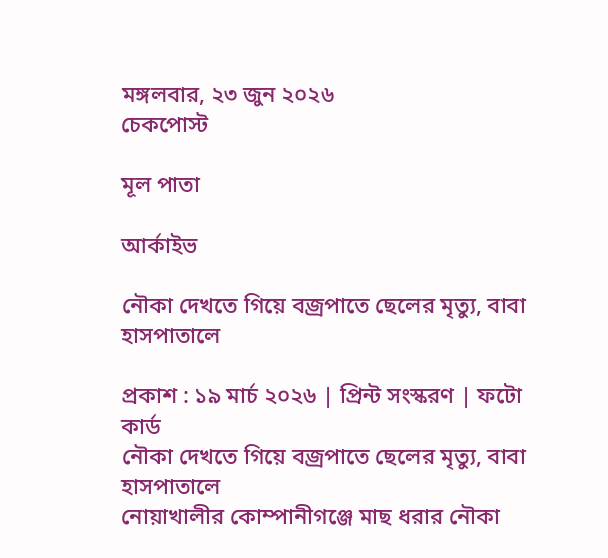মঙ্গলবার, ২৩ জুন ২০২৬
চেকপোস্ট

মূল পাতা

আর্কাইভ

নৌকা দেখতে গিয়ে বজ্রপাতে ছেলের মৃত্যু, বাবা হাসপাতালে

প্রকাশ : ১৯ মার্চ ২০২৬ | প্রিন্ট সংস্করণ | ফটো কার্ড
নৌকা দেখতে গিয়ে বজ্রপাতে ছেলের মৃত্যু, বাবা হাসপাতালে
নোয়াখালীর কোম্পানীগঞ্জে মাছ ধরার নৌকা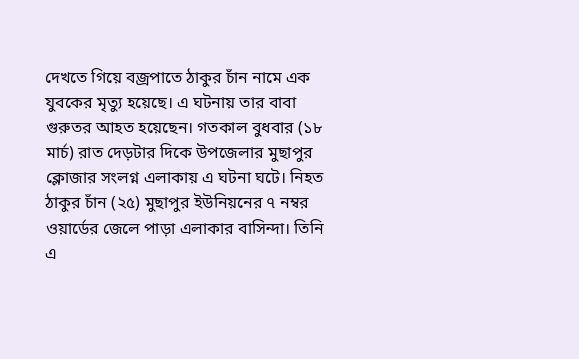দেখতে গিয়ে বজ্রপাতে ঠাকুর চাঁন নামে এক যুবকের মৃত্যু হয়েছে। এ ঘটনায় তার বাবা গুরুতর আহত হয়েছেন। গতকাল বুধবার (১৮ মার্চ) রাত দেড়টার দিকে উপজেলার মুছাপুর ক্লোজার সংলগ্ন এলাকায় এ ঘটনা ঘটে। নিহত ঠাকুর চাঁন (২৫) মুছাপুর ইউনিয়নের ৭ নম্বর ওয়ার্ডের জেলে পাড়া এলাকার বাসিন্দা। তিনি এ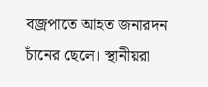বজ্রপাতে আহত জনারদন চাঁনের ছেলে। স্থানীয়রা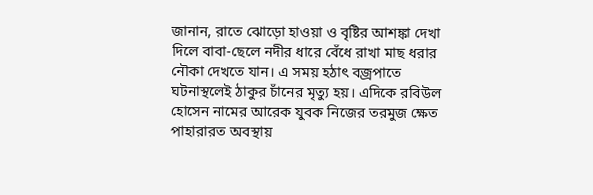জানান, রাতে ঝোড়ো হাওয়া ও বৃষ্টির আশঙ্কা দেখা দিলে বাবা-ছেলে নদীর ধারে বেঁধে রাখা মাছ ধরার নৌকা দেখতে যান। এ সময় হঠাৎ বজ্রপাতে ঘটনাস্থলেই ঠাকুর চাঁনের মৃত্যু হয়। এদিকে রবিউল হোসেন নামের আরেক যুবক নিজের তরমুজ ক্ষেত পাহারারত অবস্থায়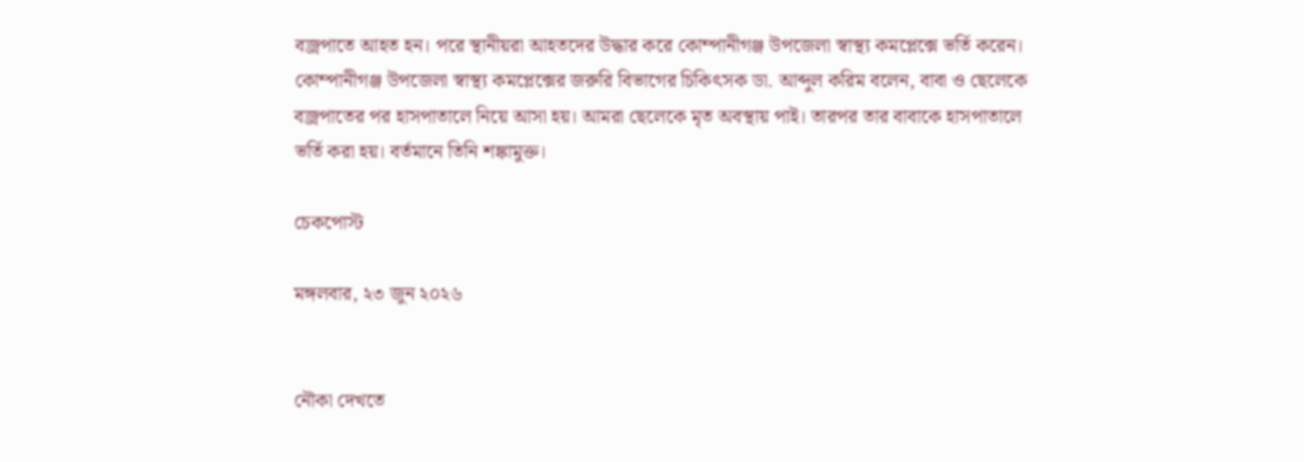বজ্রপাতে আহত হন। পরে স্থানীয়রা আহতদের উদ্ধার করে কোম্পানীগঞ্জ উপজেলা স্বাস্থ্য কমপ্লেক্সে ভর্তি করেন। কোম্পানীগঞ্জ উপজেলা স্বাস্থ্য কমপ্লেক্সের জরুরি বিভাগের চিকিৎসক ডা. আব্দুল করিম বলেন, বাবা ও ছেলেকে বজ্রপাতের পর হাসপাতালে নিয়ে আসা হয়। আমরা ছেলেকে মৃত অবস্থায় পাই। তারপর তার বাবাকে হাসপাতালে ভর্তি করা হয়। বর্তমানে তিনি শঙ্কামুক্ত।

চেকপোস্ট

মঙ্গলবার, ২৩ জুন ২০২৬


নৌকা দেখতে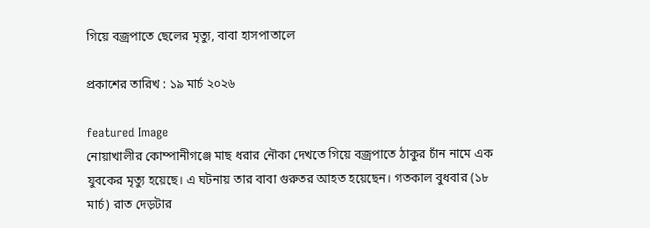গিয়ে বজ্রপাতে ছেলের মৃত্যু, বাবা হাসপাতালে

প্রকাশের তারিখ : ১৯ মার্চ ২০২৬

featured Image
নোয়াখালীর কোম্পানীগঞ্জে মাছ ধরার নৌকা দেখতে গিয়ে বজ্রপাতে ঠাকুর চাঁন নামে এক যুবকের মৃত্যু হয়েছে। এ ঘটনায় তার বাবা গুরুতর আহত হয়েছেন। গতকাল বুধবার (১৮ মার্চ) রাত দেড়টার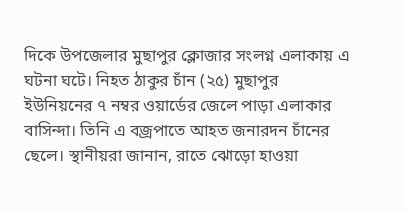দিকে উপজেলার মুছাপুর ক্লোজার সংলগ্ন এলাকায় এ ঘটনা ঘটে। নিহত ঠাকুর চাঁন (২৫) মুছাপুর ইউনিয়নের ৭ নম্বর ওয়ার্ডের জেলে পাড়া এলাকার বাসিন্দা। তিনি এ বজ্রপাতে আহত জনারদন চাঁনের ছেলে। স্থানীয়রা জানান, রাতে ঝোড়ো হাওয়া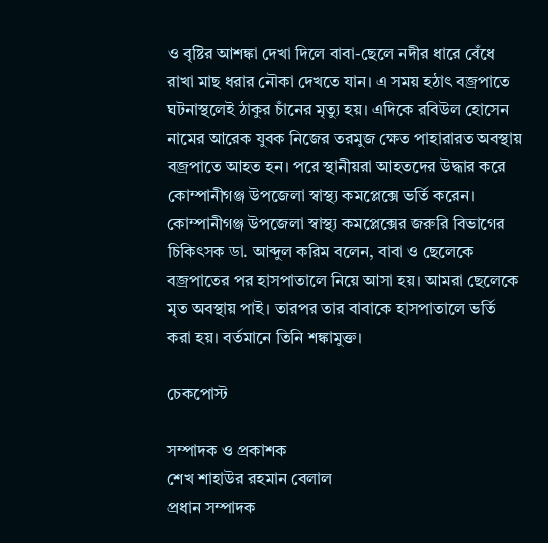ও বৃষ্টির আশঙ্কা দেখা দিলে বাবা-ছেলে নদীর ধারে বেঁধে রাখা মাছ ধরার নৌকা দেখতে যান। এ সময় হঠাৎ বজ্রপাতে ঘটনাস্থলেই ঠাকুর চাঁনের মৃত্যু হয়। এদিকে রবিউল হোসেন নামের আরেক যুবক নিজের তরমুজ ক্ষেত পাহারারত অবস্থায় বজ্রপাতে আহত হন। পরে স্থানীয়রা আহতদের উদ্ধার করে কোম্পানীগঞ্জ উপজেলা স্বাস্থ্য কমপ্লেক্সে ভর্তি করেন। কোম্পানীগঞ্জ উপজেলা স্বাস্থ্য কমপ্লেক্সের জরুরি বিভাগের চিকিৎসক ডা. আব্দুল করিম বলেন, বাবা ও ছেলেকে বজ্রপাতের পর হাসপাতালে নিয়ে আসা হয়। আমরা ছেলেকে মৃত অবস্থায় পাই। তারপর তার বাবাকে হাসপাতালে ভর্তি করা হয়। বর্তমানে তিনি শঙ্কামুক্ত।

চেকপোস্ট

সম্পাদক ও প্রকাশক
শেখ শাহাউর রহমান বেলাল
প্রধান সম্পাদক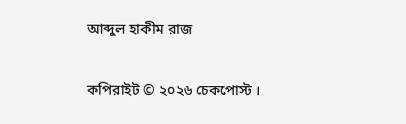আব্দুল হাকীম রাজ

কপিরাইট © ২০২৬ চেকপোস্ট ।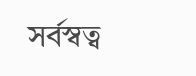সর্বস্বত্ব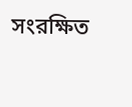সংরক্ষিত